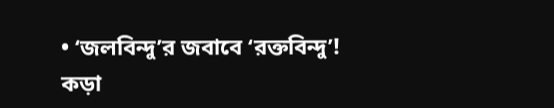• ‘জলবিন্দু’র জবাবে ‘রক্তবিন্দু’! কড়া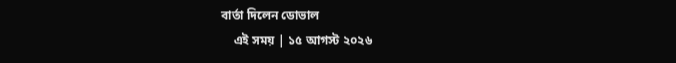বার্তা দিলেন ডোভাল
    এই সময় | ১৫ আগস্ট ২০২৬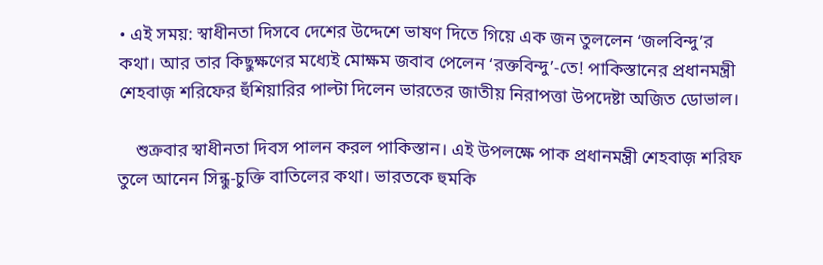• এই সময়: স্বাধীনতা দিসবে দেশের উদ্দেশে ভাষণ দিতে গিয়ে এক জন তুললেন ‘জলবিন্দু’র কথা। আর তার কিছুক্ষণের মধ্যেই মোক্ষম জবাব পেলেন ‘রক্তবিন্দু’-তে! পাকিস্তানের প্রধানমন্ত্রী শেহবাজ় শরিফের হুঁশিয়ারির পাল্টা দিলেন ভারতের জাতীয় নিরাপত্তা উপদেষ্টা অজিত ডোভাল।

    শুক্রবার স্বাধীনতা দিবস পালন করল পাকিস্তান। এই উপলক্ষে পাক প্রধানমন্ত্রী শেহবাজ় শরিফ তুলে আনেন সিন্ধু-চুক্তি বাতিলের কথা। ভারতকে হুমকি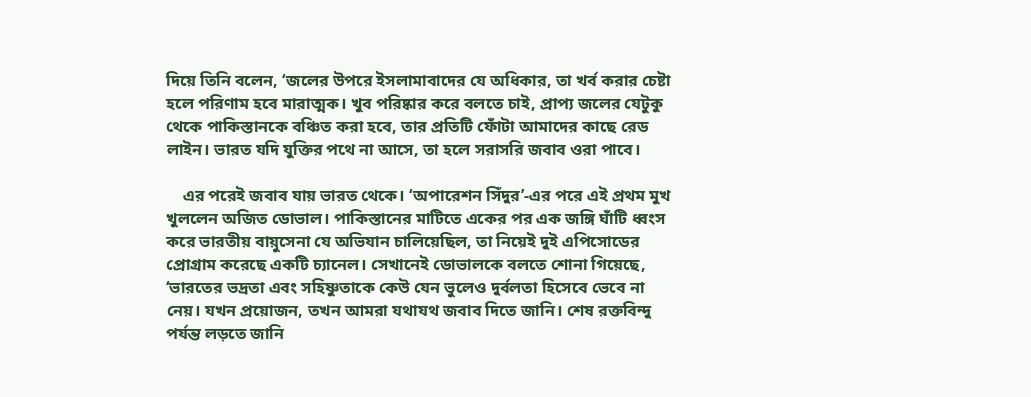দিয়ে তিনি বলেন, ‘জলের উপরে ইসলামাবাদের যে অধিকার, তা খর্ব করার চেষ্টা হলে পরিণাম হবে মারাত্মক। খুব পরিষ্কার করে বলতে চাই, প্রাপ্য জলের যেটুকু থেকে পাকিস্তানকে বঞ্চিত করা হবে, তার প্রতিটি ফোঁটা আমাদের কাছে রেড লাইন। ভারত যদি যুক্তির পথে না আসে, তা হলে সরাসরি জবাব ওরা পাবে।

    এর পরেই জবাব যায় ভারত থেকে। ‘অপারেশন সিঁদুর’-এর পরে এই প্রথম মুখ খুললেন অজিত ডোভাল। পাকিস্তানের মাটিতে একের পর এক জঙ্গি ঘাঁটি ধ্বংস করে ভারতীয় বায়ুসেনা যে অভিযান চালিয়েছিল, তা নিয়েই দুই এপিসোডের প্রোগ্রাম করেছে একটি চ্যানেল। সেখানেই ডোভালকে বলতে শোনা গিয়েছে, ‘ভারতের ভদ্রতা এবং সহিষ্ণুতাকে কেউ যেন ভুলেও দুর্বলতা হিসেবে ভেবে না নেয়। যখন প্রয়োজন, তখন আমরা যথাযথ জবাব দিতে জানি। শেষ রক্তবিন্দু পর্যন্ত লড়তে জানি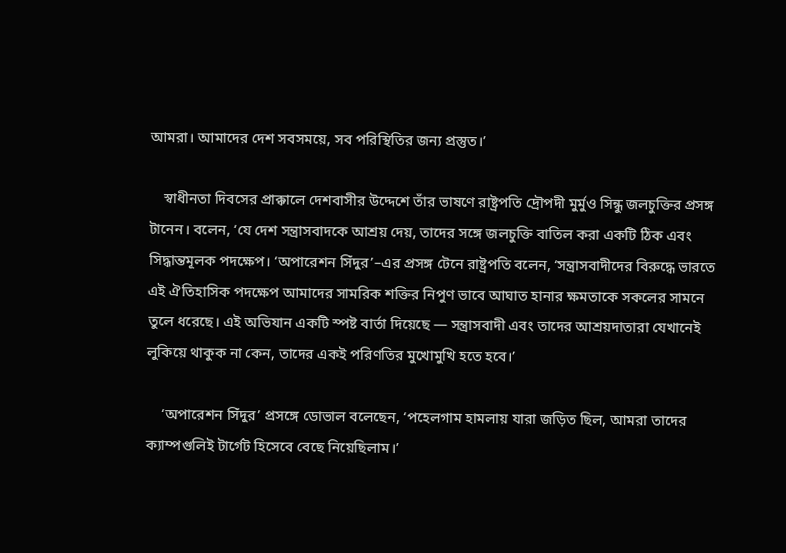আমরা। আমাদের দেশ সবসময়ে, সব পরিস্থিতির জন্য প্রস্তুত।’

    স্বাধীনতা দিবসের প্রাক্কালে দেশবাসীর উদ্দেশে তাঁর ভাষণে রাষ্ট্রপতি দ্রৌপদী মুর্মুও সিন্ধু জলচুক্তির প্রসঙ্গ টানেন। বলেন, ‘যে দেশ সন্ত্রাসবাদকে আশ্রয় দেয়, তাদের সঙ্গে জলচুক্তি বাতিল করা একটি ঠিক এবং সিদ্ধান্তমূলক পদক্ষেপ। ‘অপারেশন সিঁদুর’–এর প্রসঙ্গ টেনে রাষ্ট্রপতি বলেন, ‘সন্ত্রাসবাদীদের বিরুদ্ধে ভারতে এই ঐতিহাসিক পদক্ষেপ আমাদের সামরিক শক্তির নিপুণ ভাবে আঘাত হানার ক্ষমতাকে সকলের সামনে তুলে ধরেছে। এই অভিযান একটি স্পষ্ট বার্তা দিয়েছে — সন্ত্রাসবাদী এবং তাদের আশ্রয়দাতারা যেখানেই লুকিয়ে থাকুক না কেন, তাদের একই পরিণতির মুখোমুখি হতে হবে।’

    ‘অপারেশন সিঁদুর’ প্রসঙ্গে ডোভাল বলেছেন, ‘পহেলগাম হামলায় যারা জড়িত ছিল, আমরা তাদের ক্যাম্পগুলিই টার্গেট হিসেবে বেছে নিয়েছিলাম।’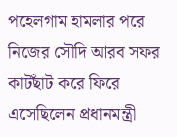পহেলগাম হামলার পরে নিজের সৌদি আরব সফর কাটছাঁট করে ফিরে এসেছিলেন প্রধানমন্ত্রী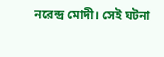নরেন্দ্র মোদী। সেই ঘটনা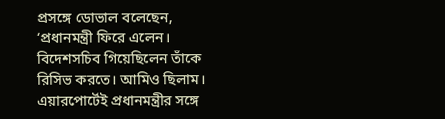প্রসঙ্গে ডোভাল বলেছেন, ‘প্রধানমন্ত্রী ফিরে এলেন। বিদেশসচিব গিয়েছিলেন তাঁকে রিসিভ করতে। আমিও ছিলাম। এয়ারপোর্টেই প্রধানমন্ত্রীর সঙ্গে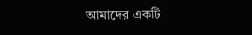আমাদের একটি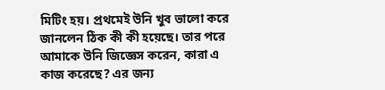মিটিং হয়। প্রথমেই উনি খুব ভালো করে জানলেন ঠিক কী কী হয়েছে। তার পরে আমাকে উনি জিজ্ঞেস করেন, কারা এ কাজ করেছে? এর জন্য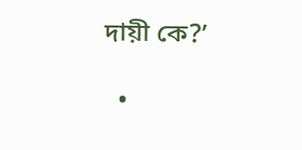দায়ী কে?’

  •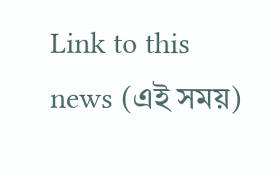Link to this news (এই সময়)